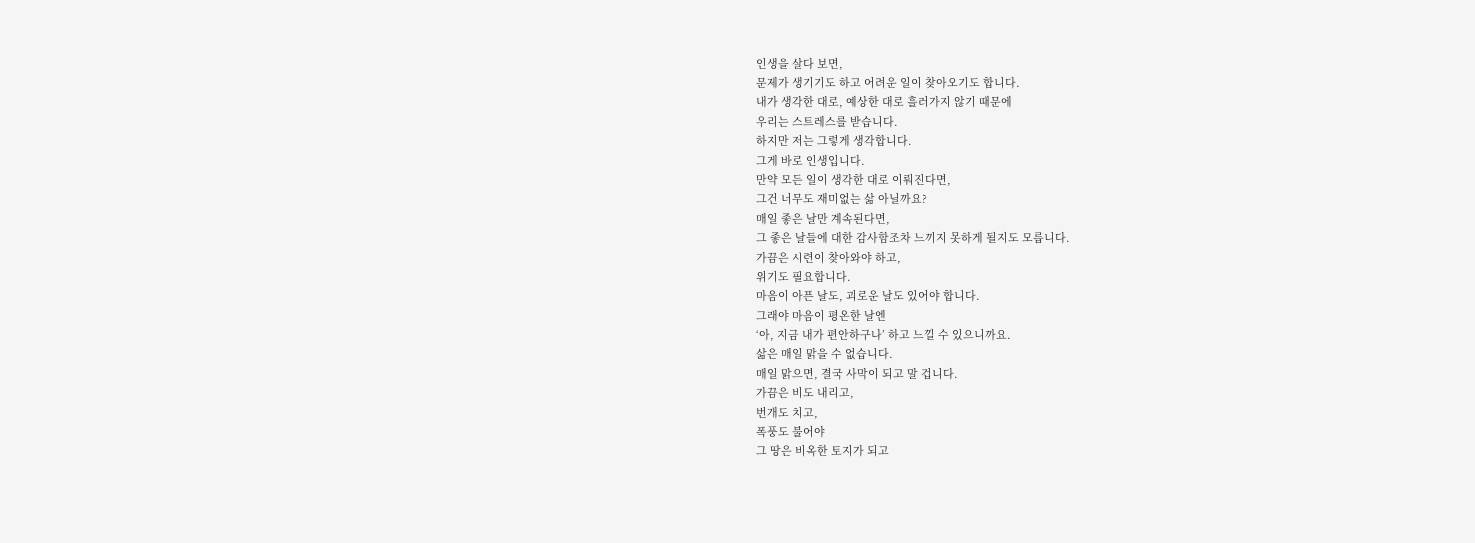인생을 살다 보면,
문제가 생기기도 하고 어려운 일이 찾아오기도 합니다.
내가 생각한 대로, 예상한 대로 흘러가지 않기 때문에
우리는 스트레스를 받습니다.
하지만 저는 그렇게 생각합니다.
그게 바로 인생입니다.
만약 모든 일이 생각한 대로 이뤄진다면,
그건 너무도 재미없는 삶 아닐까요?
매일 좋은 날만 계속된다면,
그 좋은 날들에 대한 감사함조차 느끼지 못하게 될지도 모릅니다.
가끔은 시련이 찾아와야 하고,
위기도 필요합니다.
마음이 아픈 날도, 괴로운 날도 있어야 합니다.
그래야 마음이 평온한 날엔
‘아, 지금 내가 편안하구나’ 하고 느낄 수 있으니까요.
삶은 매일 맑을 수 없습니다.
매일 맑으면, 결국 사막이 되고 말 겁니다.
가끔은 비도 내리고,
번개도 치고,
폭풍도 불어야
그 땅은 비옥한 토지가 되고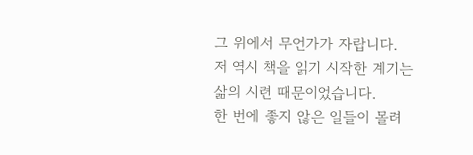그 위에서 무언가가 자랍니다.
저 역시 책을 읽기 시작한 계기는
삶의 시련 때문이었습니다.
한 번에 좋지 않은 일들이 몰려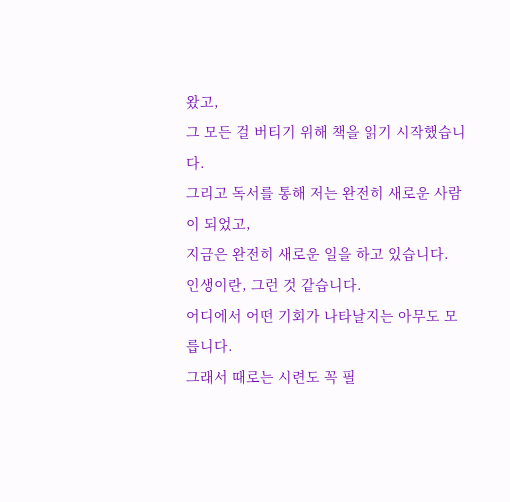왔고,
그 모든 걸 버티기 위해 책을 읽기 시작했습니다.
그리고 독서를 통해 저는 완전히 새로운 사람이 되었고,
지금은 완전히 새로운 일을 하고 있습니다.
인생이란, 그런 것 같습니다.
어디에서 어떤 기회가 나타날지는 아무도 모릅니다.
그래서 때로는 시련도 꼭 필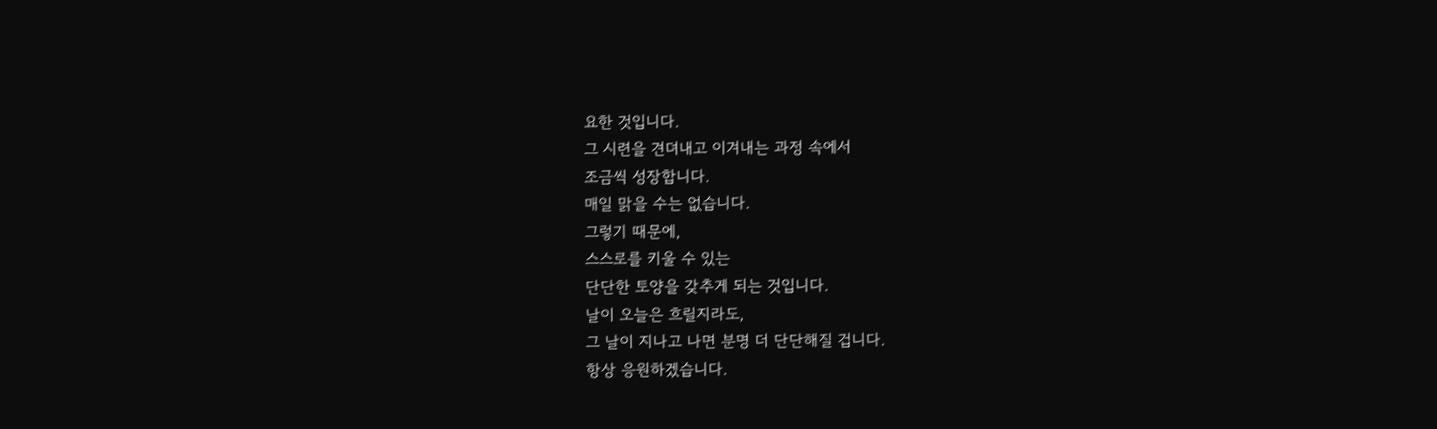요한 것입니다.
그 시련을 견뎌내고 이겨내는 과정 속에서
조금씩 성장합니다.
매일 맑을 수는 없습니다.
그렇기 때문에,
스스로를 키울 수 있는
단단한 토양을 갖추게 되는 것입니다.
날이 오늘은 흐릴지라도,
그 날이 지나고 나면 분명 더 단단해질 겁니다.
항상 응원하겠습니다.